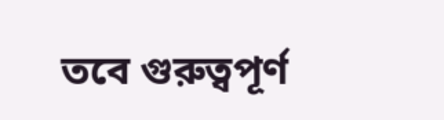তবে গুরুত্বপূর্ণ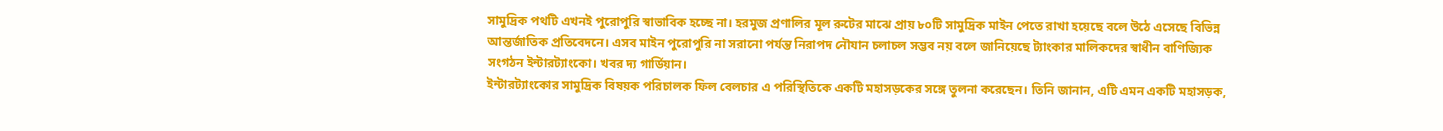সামুদ্রিক পথটি এখনই পুরোপুরি স্বাভাবিক হচ্ছে না। হরমুজ প্রণালির মূল রুটের মাঝে প্রায় ৮০টি সামুদ্রিক মাইন পেতে রাখা হয়েছে বলে উঠে এসেছে বিভিন্ন আন্তর্জাতিক প্রতিবেদনে। এসব মাইন পুরোপুরি না সরানো পর্যন্ত নিরাপদ নৌযান চলাচল সম্ভব নয় বলে জানিয়েছে ট্যাংকার মালিকদের স্বাধীন বাণিজ্যিক সংগঠন ইন্টারট্যাংকো। খবর দ্য গার্ডিয়ান।
ইন্টারট্যাংকোর সামুদ্রিক বিষয়ক পরিচালক ফিল বেলচার এ পরিস্থিতিকে একটি মহাসড়কের সঙ্গে তুলনা করেছেন। তিনি জানান, এটি এমন একটি মহাসড়ক,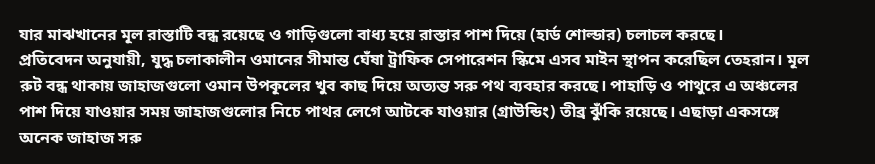যার মাঝখানের মূল রাস্তাটি বন্ধ রয়েছে ও গাড়িগুলো বাধ্য হয়ে রাস্তার পাশ দিয়ে (হার্ড শোল্ডার) চলাচল করছে।
প্রতিবেদন অনুযায়ী, যুদ্ধ চলাকালীন ওমানের সীমান্ত ঘেঁষা ট্রাফিক সেপারেশন স্কিমে এসব মাইন স্থাপন করেছিল তেহরান। মূল রুট বন্ধ থাকায় জাহাজগুলো ওমান উপকূলের খুব কাছ দিয়ে অত্যন্ত সরু পথ ব্যবহার করছে। পাহাড়ি ও পাথুরে এ অঞ্চলের পাশ দিয়ে যাওয়ার সময় জাহাজগুলোর নিচে পাথর লেগে আটকে যাওয়ার (গ্রাউন্ডিং) তীব্র ঝুঁকি রয়েছে। এছাড়া একসঙ্গে অনেক জাহাজ সরু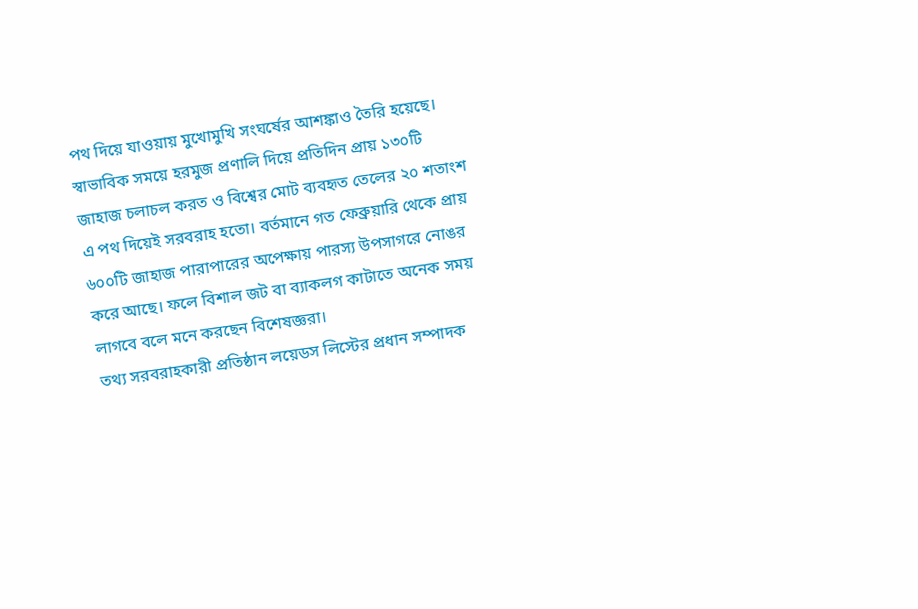পথ দিয়ে যাওয়ায় মুখোমুখি সংঘর্ষের আশঙ্কাও তৈরি হয়েছে।
স্বাভাবিক সময়ে হরমুজ প্রণালি দিয়ে প্রতিদিন প্রায় ১৩০টি জাহাজ চলাচল করত ও বিশ্বের মোট ব্যবহৃত তেলের ২০ শতাংশ এ পথ দিয়েই সরবরাহ হতো। বর্তমানে গত ফেব্রুয়ারি থেকে প্রায় ৬০০টি জাহাজ পারাপারের অপেক্ষায় পারস্য উপসাগরে নোঙর করে আছে। ফলে বিশাল জট বা ব্যাকলগ কাটাতে অনেক সময় লাগবে বলে মনে করছেন বিশেষজ্ঞরা।
তথ্য সরবরাহকারী প্রতিষ্ঠান লয়েডস লিস্টের প্রধান সম্পাদক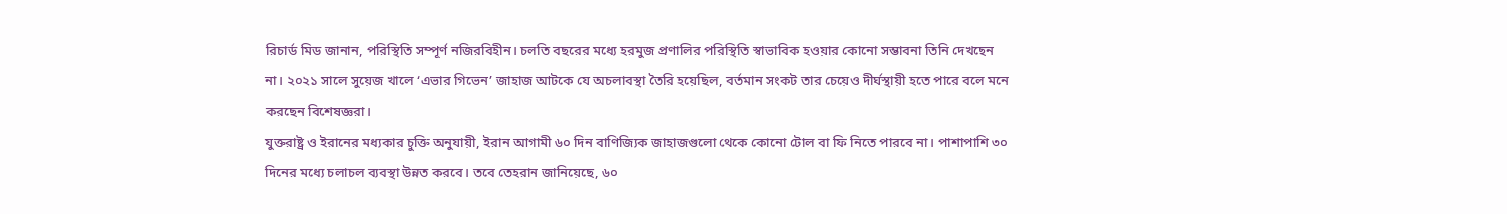রিচার্ড মিড জানান, পরিস্থিতি সম্পূর্ণ নজিরবিহীন। চলতি বছরের মধ্যে হরমুজ প্রণালির পরিস্থিতি স্বাভাবিক হওয়ার কোনো সম্ভাবনা তিনি দেখছেন না। ২০২১ সালে সুয়েজ খালে ‘এভার গিভেন’ জাহাজ আটকে যে অচলাবস্থা তৈরি হয়েছিল, বর্তমান সংকট তার চেয়েও দীর্ঘস্থায়ী হতে পারে বলে মনে করছেন বিশেষজ্ঞরা।
যুক্তরাষ্ট্র ও ইরানের মধ্যকার চুক্তি অনুযায়ী, ইরান আগামী ৬০ দিন বাণিজ্যিক জাহাজগুলো থেকে কোনো টোল বা ফি নিতে পারবে না। পাশাপাশি ৩০ দিনের মধ্যে চলাচল ব্যবস্থা উন্নত করবে। তবে তেহরান জানিয়েছে, ৬০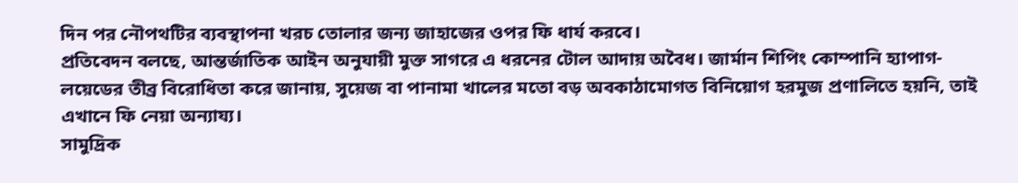দিন পর নৌপথটির ব্যবস্থাপনা খরচ তোলার জন্য জাহাজের ওপর ফি ধার্য করবে।
প্রতিবেদন বলছে, আন্তর্জাতিক আইন অনুযায়ী মুক্ত সাগরে এ ধরনের টোল আদায় অবৈধ। জার্মান শিপিং কোম্পানি হ্যাপাগ-লয়েডের তীব্র বিরোধিতা করে জানায়, সুয়েজ বা পানামা খালের মতো বড় অবকাঠামোগত বিনিয়োগ হরমুজ প্রণালিতে হয়নি, তাই এখানে ফি নেয়া অন্যায্য।
সামুদ্রিক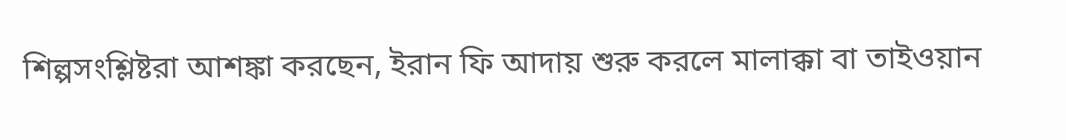শিল্পসংশ্লিষ্টরা আশঙ্কা করছেন, ইরান ফি আদায় শুরু করলে মালাক্কা বা তাইওয়ান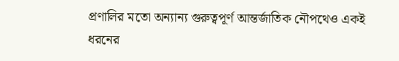প্রণালির মতো অন্যান্য গুরুত্বপূর্ণ আন্তর্জাতিক নৌপথেও একই ধরনের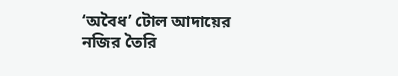‘অবৈধ’ টোল আদায়ের নজির তৈরি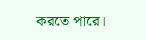করতে পারে।